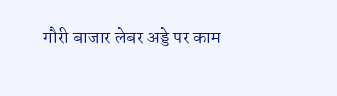गौरी बाजार लेबर अड्डे पर काम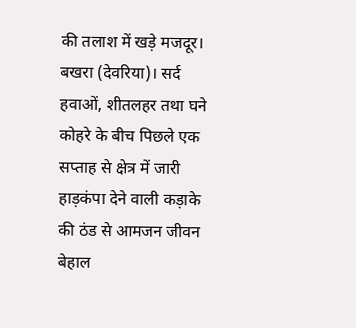की तलाश में खड़े मजदूर।
बखरा (देवरिया)। सर्द हवाओं, शीतलहर तथा घने कोहरे के बीच पिछले एक सप्ताह से क्षेत्र में जारी हाड़कंपा देने वाली कड़ाके की ठंड से आमजन जीवन बेहाल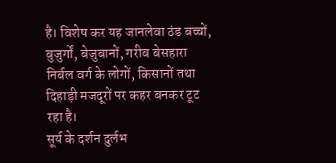है। विशेष कर यह जानलेवा ठंड बच्चों, बुजुर्गों, बेजुबानों, गरीब बेसहारा निर्बल वर्ग के लोगों, किसानों तथा दिहाड़ी मजदूरों पर कहर बनकर टूट रहा है।
सूर्य के दर्शन दुर्लभ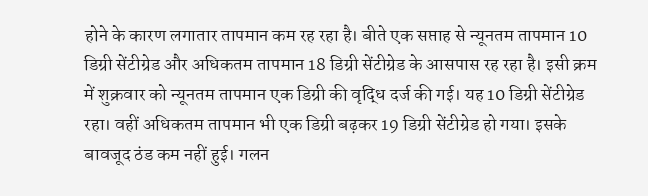होने के कारण लगातार तापमान कम रह रहा है। बीते एक सप्ताह से न्यूनतम तापमान 10 डिग्री सेंटीग्रेड और अधिकतम तापमान 18 डिग्री सेंटीग्रेड के आसपास रह रहा है। इसी क्रम में शुक्रवार को न्यूनतम तापमान एक डिग्री की वृद्धि दर्ज की गई। यह 10 डिग्री सेंटीग्रेड रहा। वहीं अधिकतम तापमान भी एक डिग्री बढ़कर 19 डिग्री सेंटीग्रेड हो गया। इसके बावजूद ठंड कम नहीं हुई। गलन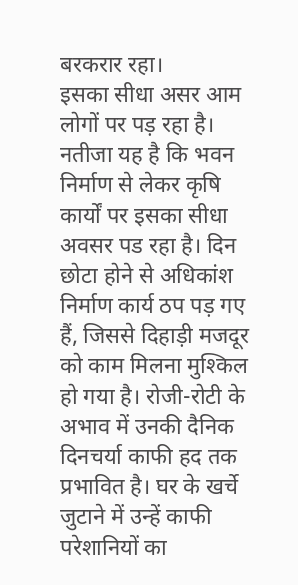बरकरार रहा।
इसका सीधा असर आम लोगों पर पड़ रहा है। नतीजा यह है कि भवन निर्माण से लेकर कृषि कार्यों पर इसका सीधा अवसर पड रहा है। दिन छोटा होने से अधिकांश निर्माण कार्य ठप पड़ गए हैं, जिससे दिहाड़ी मजदूर को काम मिलना मुश्किल हो गया है। रोजी-रोटी के अभाव में उनकी दैनिक दिनचर्या काफी हद तक प्रभावित है। घर के खर्चे जुटाने में उन्हें काफी परेशानियों का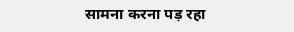सामना करना पड़ रहा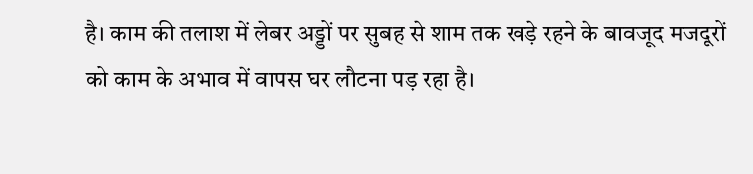है। काम की तलाश में लेबर अड्डों पर सुबह से शाम तक खड़े रहने के बावजूद मजदूरों को काम के अभाव में वापस घर लौटना पड़ रहा है।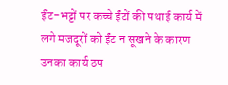ईंट-भट्टों पर कच्चे ईंटों की पथाई कार्य में लगे मजदूरों को ईंट न सूखने के कारण उनका कार्य ठप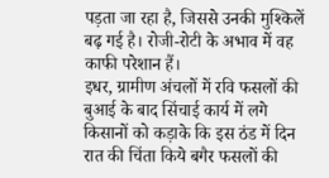पड़ता जा रहा है, जिससे उनकी मुश्किलें बढ़ गई है। रोजी-रोटी के अभाव में वह काफी परेशान हैं।
इधर, ग्रामीण अंचलों में रवि फसलों की बुआई के बाद सिंचाई कार्य में लगे किसानों को कड़ाके कि इस ठंड में दिन रात की चिंता किये बगैर फसलों की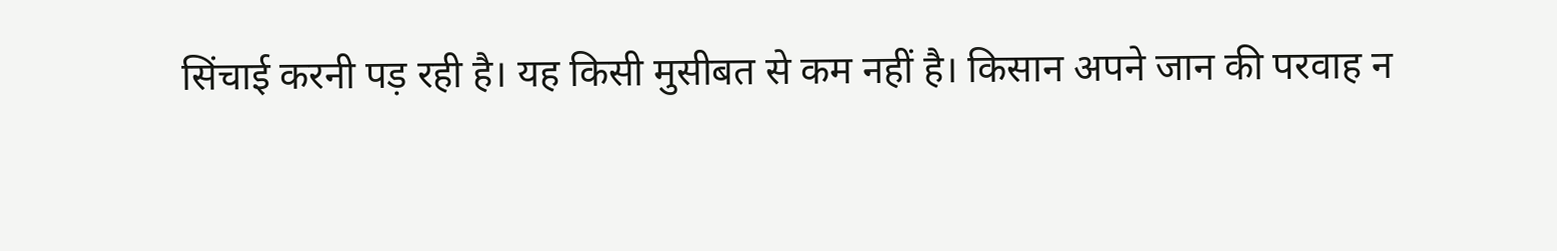सिंचाई करनी पड़ रही है। यह किसी मुसीबत से कम नहीं है। किसान अपने जान की परवाह न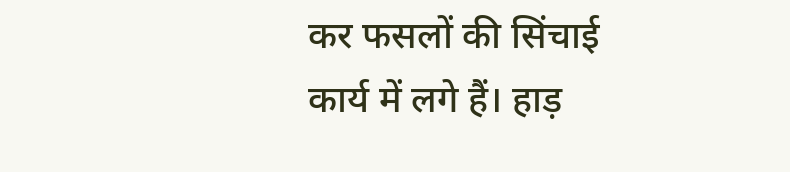कर फसलों की सिंचाई कार्य में लगे हैं। हाड़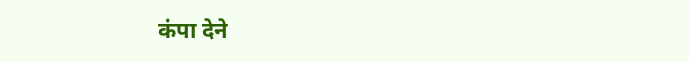कंपा देने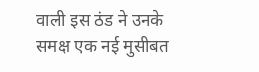वाली इस ठंड ने उनके समक्ष एक नई मुसीबत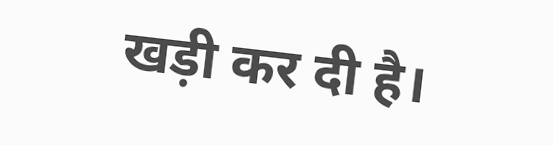खड़ी कर दी है।